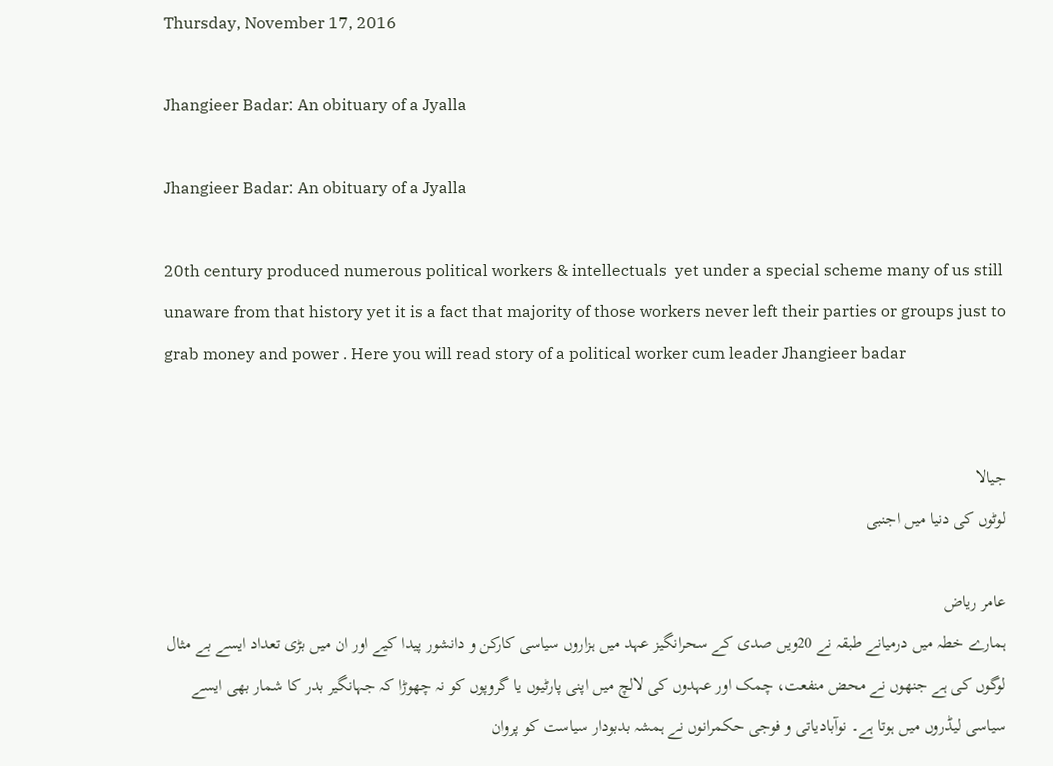Thursday, November 17, 2016

Jhangieer Badar: An obituary of a Jyalla

Jhangieer Badar: An obituary of a Jyalla

20th century produced numerous political workers & intellectuals  yet under a special scheme many of us still unaware from that history yet it is a fact that majority of those workers never left their parties or groups just to grab money and power . Here you will read story of a political worker cum leader Jhangieer badar


جیالا
لوٹوں کی دنیا میں اجنبی

عامر ریاض
ہمارے خطہ میں درمیانے طبقہ نے 20ویں صدی کے سحرانگیز عہد میں ہزاروں سیاسی کارکن و دانشور پیدا کیے اور ان میں بڑی تعداد ایسے بے مثال لوگوں کی ہے جنھوں نے محض منفعت، چمک اور عہدوں کی لالچ میں اپنی پارٹیوں یا گروپوں کو نہ چھوڑا کہ جہانگیر بدر کا شمار بھی ایسے سیاسی لیڈروں میں ہوتا ہے۔ نوآبادیاتی و فوجی حکمرانوں نے ہمشہ بدبودار سیاست کو پروان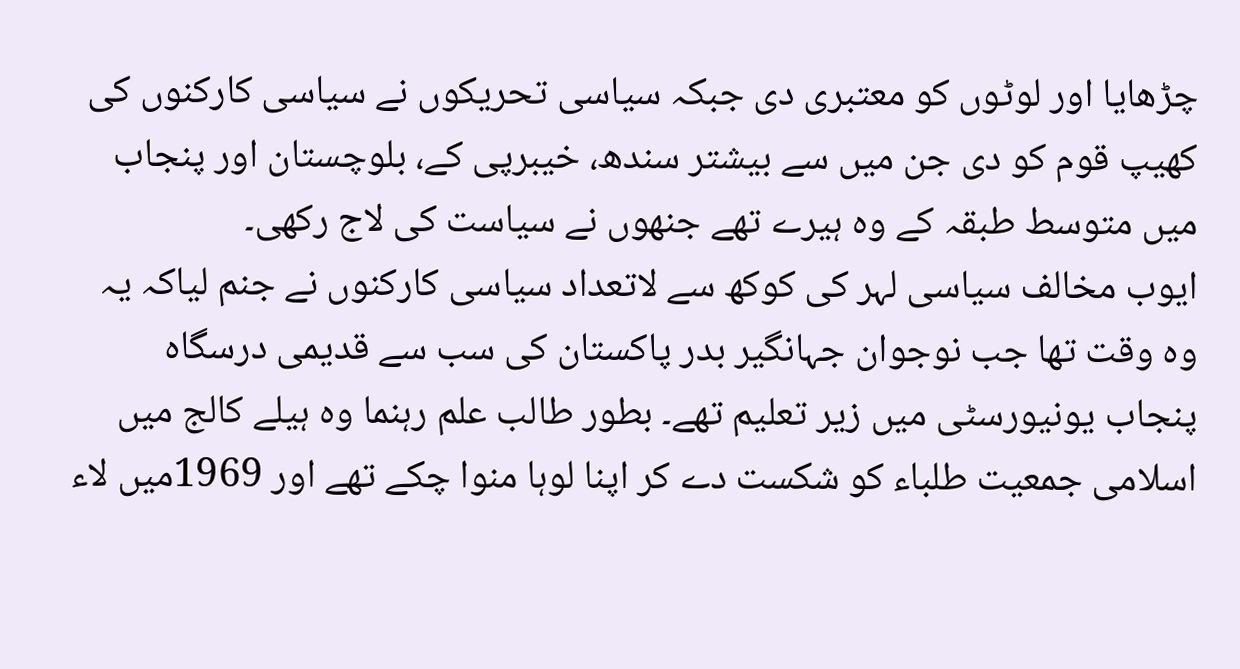چڑھایا اور لوٹوں کو معتبری دی جبکہ سیاسی تحریکوں نے سیاسی کارکنوں کی کھیپ قوم کو دی جن میں سے بیشتر سندھ، خیبرپی کے، بلوچستان اور پنجاب میں متوسط طبقہ کے وہ ہیرے تھے جنھوں نے سیاست کی لاج رکھی۔
ایوب مخالف سیاسی لہر کی کوکھ سے لاتعداد سیاسی کارکنوں نے جنم لیاکہ یہ وہ وقت تھا جب نوجوان جہانگیر بدر پاکستان کی سب سے قدیمی درسگاہ پنجاب یونیورسٹی میں زیر تعلیم تھے۔ بطور طالب علم رہنما وہ ہیلے کالج میں اسلامی جمعیت طلباء کو شکست دے کر اپنا لوہا منوا چکے تھے اور 1969میں لاء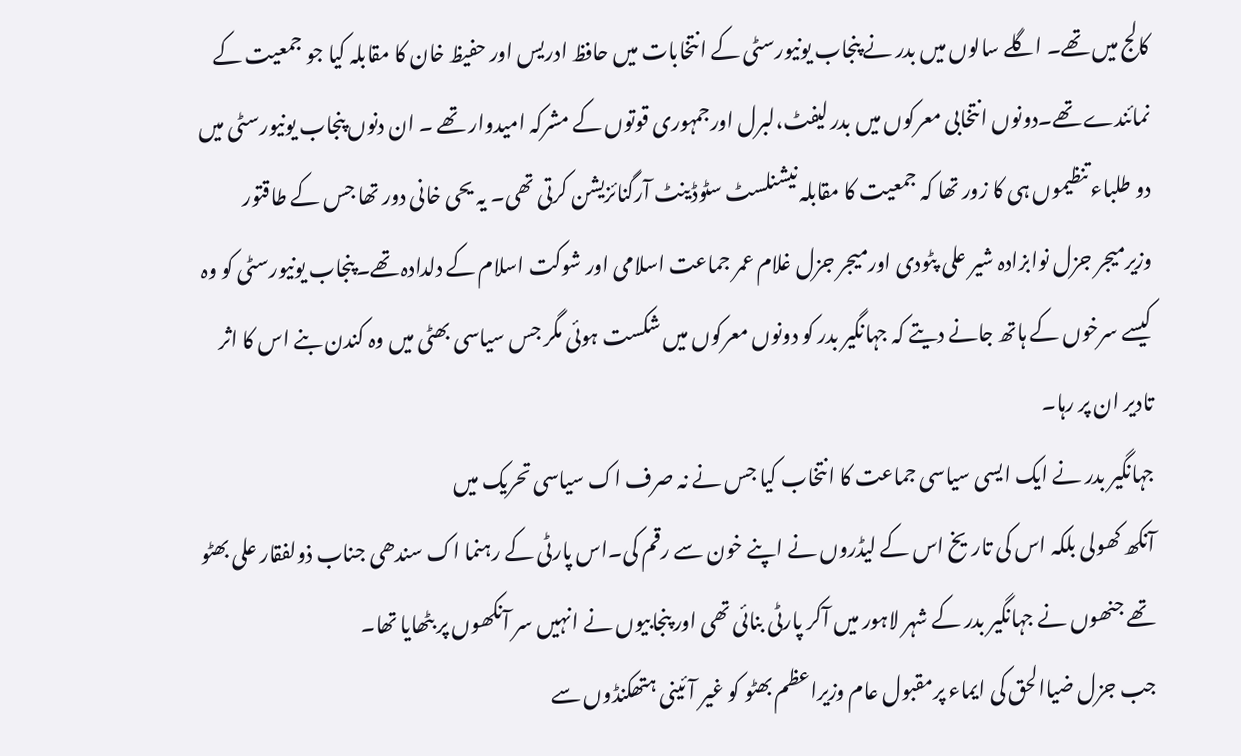کالج میں تھے۔ اگلے سالوں میں بدر نے پنجاب یونیورسٹی کے انتخابات میں حافظ ادریس اور حفیظ خان کا مقابلہ کیا جو جمعیت کے نمائندے تھے۔دونوں انتخابی معرکوں میں بدر لیفٹ،لبرل اورجمہوری قوتوں کے مشرکہ امیدوار تھے ۔ ان دنوں پنجاب یونیورسٹی میں دو طلباء تنظیموں ہی کا زور تھا کہ جمعیت کا مقابلہ نیشنلسٹ سٹوڈینٹ آرگنائزیشن کرتی تھی۔ یہ یحی خانی دور تھا جس کے طاقتور وزیرمیجر جزل نوابزادہ شیر علی پٹودی اورمیجر جزل غلام عمر جماعت اسلامی اور شوکت اسلام کے دلدادہ تھے۔پنجاب یونیورسٹی کو وہ کیسے سرخوں کے ہاتھ جانے دیتے کہ جہانگیر بدر کو دونوں معرکوں میں شکست ہوئی مگر جس سیاسی بھٹی میں وہ کندن بنے اس کا اثر تادیر ان پر رہا۔
جہانگیر بدر نے ایک ایسی سیاسی جماعت کا انتخاب کیا جس نے نہ صرف اک سیاسی تحریک میں
آنکھ کھولی بلکہ اس کی تاریخ اس کے لیڈروں نے اپنے خون سے رقم کی۔اس پارٹی کے رہنما اک سندھی جناب ذولفقار علی بھٹو تھے جنھوں نے جہانگیر بدر کے شہر لاہور میں آکر پارٹی بنائی تھی اور پنجابیوں نے انہیں سر آنکھوں پر بٹھایا تھا۔
جب جزل ضیاالحق کی ایماء پرمقبول عام وزیراعظم بھٹو کو غیر آئینی ہتھکنڈوں سے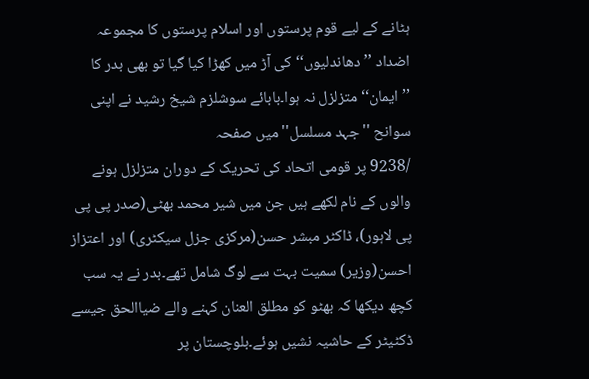ہٹانے کے لیے قوم پرستوں اور اسلام پرستوں کا مجموعہ اضداد ’’دھاندلیوں‘‘ کی آڑ میں کھڑا کیا گیا تو بھی بدر کا ’’ایمان‘‘ متزلزل نہ ہوا۔بابائے سوشلزم شیخ رشید نے اپنی سوانح ''جہد مسلسل'' میں صفحہ
/9238 پر قومی اتحاد کی تحریک کے دوران متزلزل ہونے والوں کے نام لکھے ہیں جن میں شیر محمد بھٹی(صدر پی پی پی لاہور)، ڈاکٹر مبشر حسن(مرکزی جزل سیکٹری) اور اعتزاز احسن(وزیر) سمیت بہت سے لوگ شامل تھے۔بدر نے یہ سب کچھ دیکھا کہ بھٹو کو مطلق العنان کہنے والے ضیاالحق جیسے ڈکٹیٹر کے حاشیہ نشیں ہوئے۔بلوچستان پر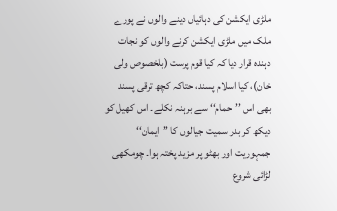ملڑی ایکشن کی دہائیاں دینے والوں نے پورے ملک میں ملڑی ایکشن کرنے والوں کو نجات دہندہ قرار دیا کہ کیا قوم پرست (بلخصوص ولی خان)، کیا اسلام پسند، حتاکہ کچھ ترقی پسند بھی اس ’’حمام‘‘ سے برہنہ نکلے۔ اس کھیل کو دیکھ کر بدر سمیت جیالوں کا ’’ایمان‘‘ جمہوریت اور بھٹو پر مزید پختہ ہوا۔ چومکھی لڑائی شروع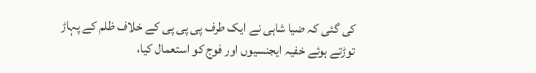کی گئی کہ ضیا شاہی نے ایک طرف پی پی پی کے خلاف ظلم کے پہاڑ توڑتے ہوئے خفیہ ایجنسیوں اور فوج کو استعمال کیا،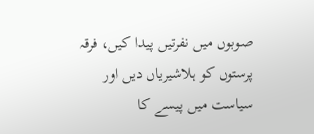صوبوں میں نفرتیں پیدا کیں، فرقہ پرستوں کو ہلاشیریاں دیں اور سیاست میں پیسے کا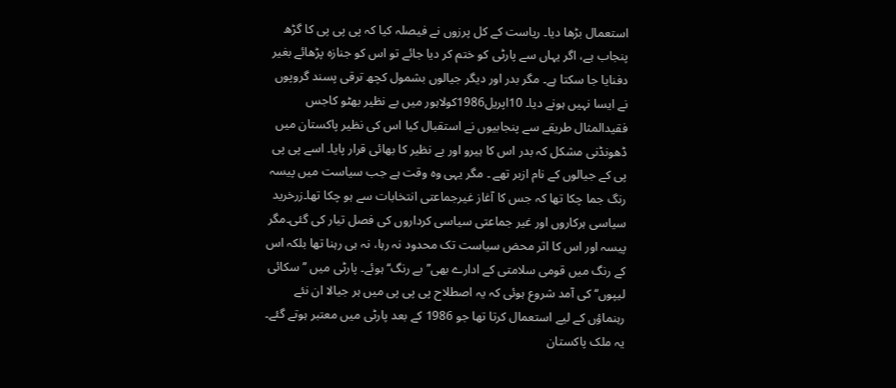استعمال بڑھا دیا۔ ریاست کے کل پرزوں نے فیصلہ کیا کہ پی پی پی کا گڑھ پنجاب ہے، اگر یہاں سے پارٹی کو ختم کر دیا جائے تو اس کو جنازہ پڑھائے بغیر دفنایا جا سکتا ہے۔ مگر بدر اور دیگر جیالوں بشمول کچھ ترقی پسند گروپوں نے ایسا نہیں ہونے دیا۔ 10اپریل1986کولاہور میں بے نظیر بھٹو کاجس فقیدالمثال طریقے سے پنجابیوں نے استقبال کیا اس کی نظیر پاکستان میں ڈھونڈنی مشکل کہ بدر اس کا ہیرو اور بے نظیر کا بھائی قرار پایا۔ اسے پی پی پی کے جیالوں کے نام ازبر تھے ۔ مگر یہی وہ وقت ہے جب سیاست میں پیسہ رنگ جما چکا تھا کہ جس کا آغاز غیرجماعتی انتخابات سے ہو چکا تھا۔زرخرید سیاسی ہرکاروں اور غیر جماعتی سیاسی کرداروں کی فصل تیار کی گئی۔مگر پیسہ اور اس کا اثر محض سیاست تک محدود نہ رہا، نہ ہی رہنا تھا بلکہ اس کے رنگ میں قومی سلامتی کے ادارے بھی’’بے رنگ‘‘ ہوئے۔ پارٹی میں ’’سکائی لیپوں‘‘ کی آمد شروع ہوئی کہ یہ اصطلاح پی پی پی میں ہر جیالا ان نئے رہنماؤں کے لیے استعمال کرتا تھا جو 1986 کے بعد پارٹی میں معتبر ہوتے گئے۔ یہ ملک پاکستان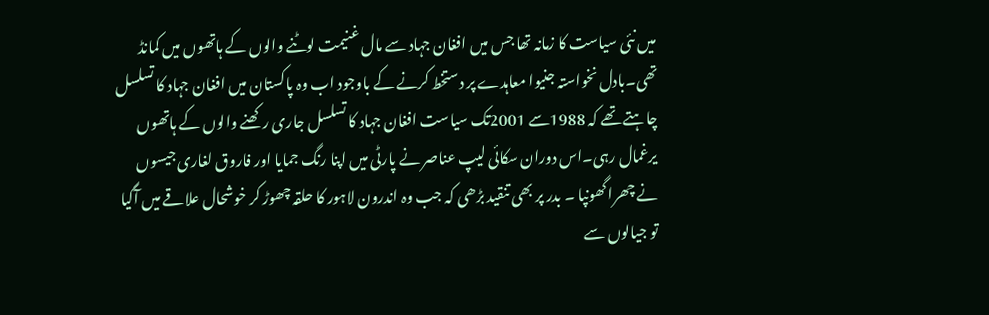میں نئی سیاست کا زمانہ تھا جس میں افغان جہاد سے مال غنیمت لوٹنے والوں کے ہاتھوں میں کمانڈ تھی۔بادل نخواستہ جنیوا معاہدے پر دستخط کرنے کے باوجود اب وہ پاکستان میں افغان جہاد کا تسلسل چاہتے تھے کہ 1988سے 2001تک سیاست افغان جہاد کا تسلسل جاری رکھنے والوں کے ہاتھوں یرغمال رہی۔اس دوران سکائی لیپ عناصر نے پارٹی میں اپنا رنگ جمایا اور فاروق لغاری جیسوں نے چھرا گھونپا ۔ بدر پر بھی تنقید بڑھی کہ جب وہ اندرون لاہور کا حلقہ چھوڑ کر خوشحال علاقے میں آگیا تو جیالوں سے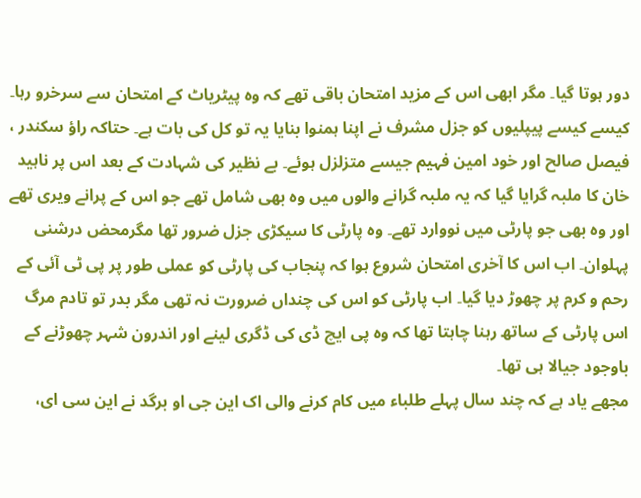دور ہوتا گیا۔ مگر ابھی اس کے مزید امتحان باقی تھے کہ وہ پیٹریاٹ کے امتحان سے سرخرو رہا۔ کیسے کیسے پیپلیوں کو جزل مشرف نے اپنا ہمنوا بنایا یہ تو کل کی بات ہے۔ حتاکہ راؤ سکندر ، فیصل صالح اور خود امین فہیم جیسے متزلزل ہوئے۔ بے نظیر کی شہادت کے بعد اس پر ناہید خان کا ملبہ گرایا گیا کہ یہ ملبہ گرانے والوں میں وہ بھی شامل تھے جو اس کے پرانے ویری تھے اور وہ بھی جو پارٹی میں نووارد تھے۔ وہ پارٹی کا سیکڑی جزل ضرور تھا مگرمحض درشنی پہلوان۔ اب اس کا آخری امتحان شروع ہوا کہ پنجاب کی پارٹی کو عملی طور پر پی ٹی آئی کے رحم و کرم پر چھوڑ دیا گیا۔ اب پارٹی کو اس کی چنداں ضرورت نہ تھی مگر بدر تو تادم مرگ اس پارٹی کے ساتھ رہنا چاہتا تھا کہ وہ پی ایچ ڈی کی ڈگری لینے اور اندرون شہر چھوڑنے کے باوجود جیالا ہی تھا۔
مجھے یاد ہے کہ چند سال پہلے طلباء میں کام کرنے والی اک این جی او برگد نے این سی ای،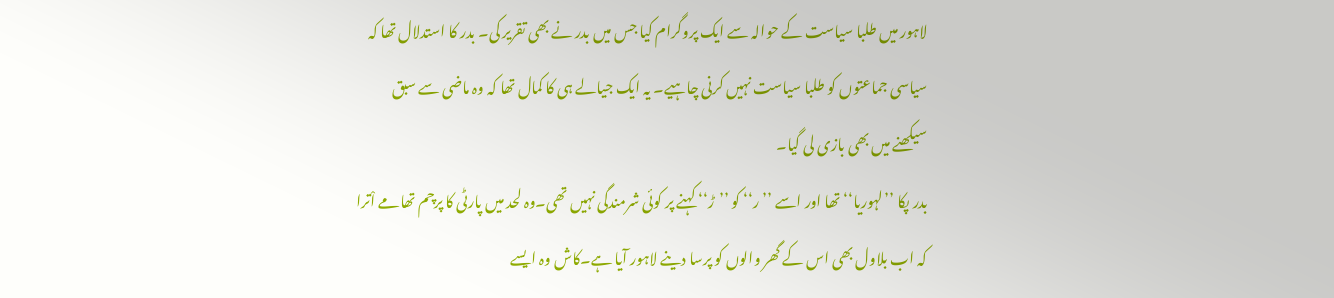لاہور میں طلبا سیاست کے حوالہ سے ایک پروگرام کیا جس میں بدر نے بھی تقریر کی۔ بدر کا استدلال تھا کہ سیاسی جماعتوں کو طلبا سیاست نہیں کرنی چاہیے۔ یہ ایک جیالے ہی کا کمال تھا کہ وہ ماضی سے سبق سیکھنے میں بھی بازی لی گیا۔
بدر پکا ’’لہوریا‘‘ تھا اور اسے ’’ر‘‘ کو ’’ڑ‘‘ کہنے پر کوئی شرمندگی نہیں تھی۔وہ لحد میں پارٹی کا پرچم تھامے اْترا کہ اب بلاول بھی اس کے گھر والوں کو پرسا دینے لاہور آیا ہے۔کاش وہ ایسے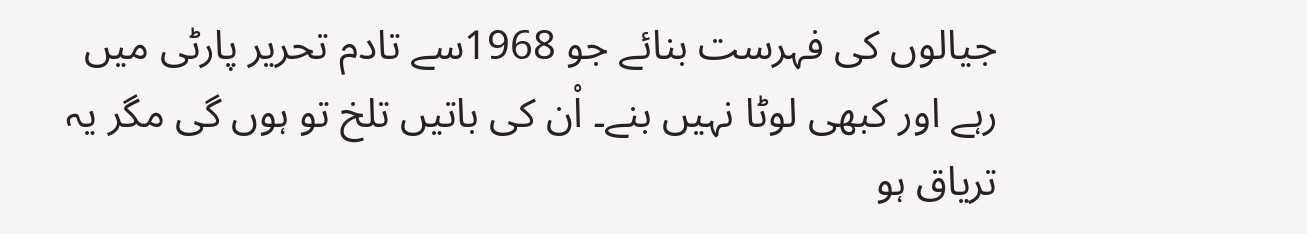جیالوں کی فہرست بنائے جو 1968سے تادم تحریر پارٹی میں رہے اور کبھی لوٹا نہیں بنے۔ اْن کی باتیں تلخ تو ہوں گی مگر یہ تریاق ہو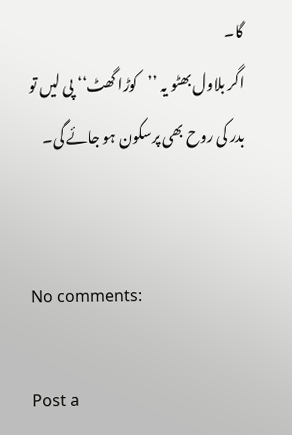گا۔
اگر بلاول بھٹو یہ ’’کوڑا گھٹ‘‘ پی لیں تو بدر کی روح بھی پرسکون ہو جائے گی۔


No comments:

Post a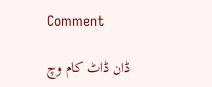Comment

ڈان ڈاٹ کام وچ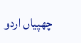چھپیاں اردو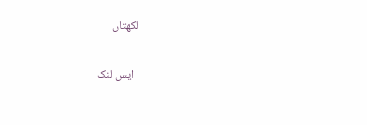لکھتاں

  ایس لنک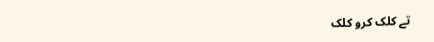تے کلک کرو کلک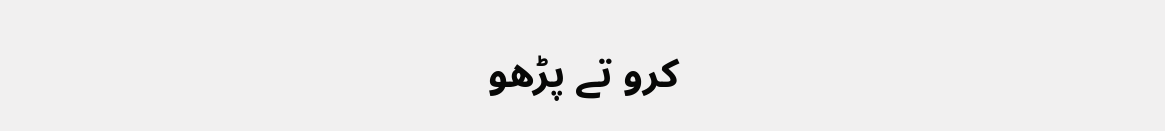کرو تے پڑھو